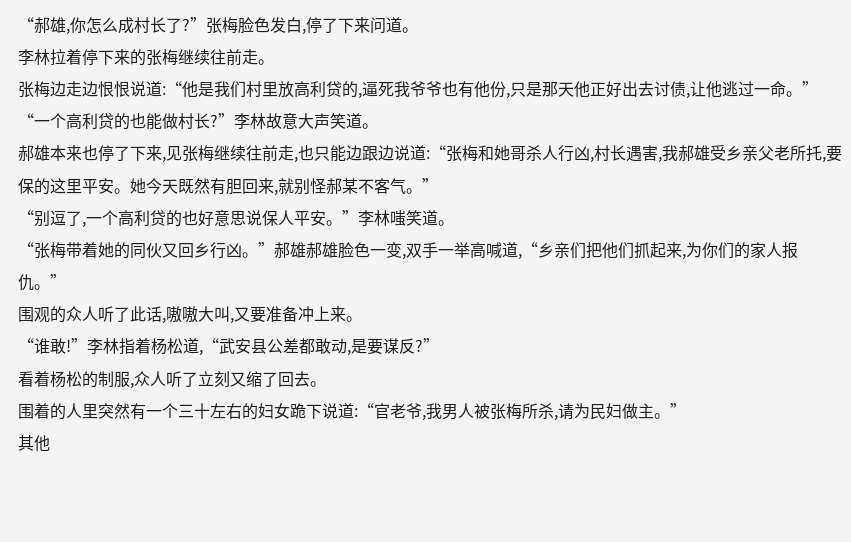“郝雄,你怎么成村长了?”张梅脸色发白,停了下来问道。
李林拉着停下来的张梅继续往前走。
张梅边走边恨恨说道:“他是我们村里放高利贷的,逼死我爷爷也有他份,只是那天他正好出去讨债,让他逃过一命。”
“一个高利贷的也能做村长?”李林故意大声笑道。
郝雄本来也停了下来,见张梅继续往前走,也只能边跟边说道:“张梅和她哥杀人行凶,村长遇害,我郝雄受乡亲父老所托,要保的这里平安。她今天既然有胆回来,就别怪郝某不客气。”
“别逗了,一个高利贷的也好意思说保人平安。”李林嗤笑道。
“张梅带着她的同伙又回乡行凶。”郝雄郝雄脸色一变,双手一举高喊道,“乡亲们把他们抓起来,为你们的家人报仇。”
围观的众人听了此话,嗷嗷大叫,又要准备冲上来。
“谁敢!”李林指着杨松道,“武安县公差都敢动,是要谋反?”
看着杨松的制服,众人听了立刻又缩了回去。
围着的人里突然有一个三十左右的妇女跪下说道:“官老爷,我男人被张梅所杀,请为民妇做主。”
其他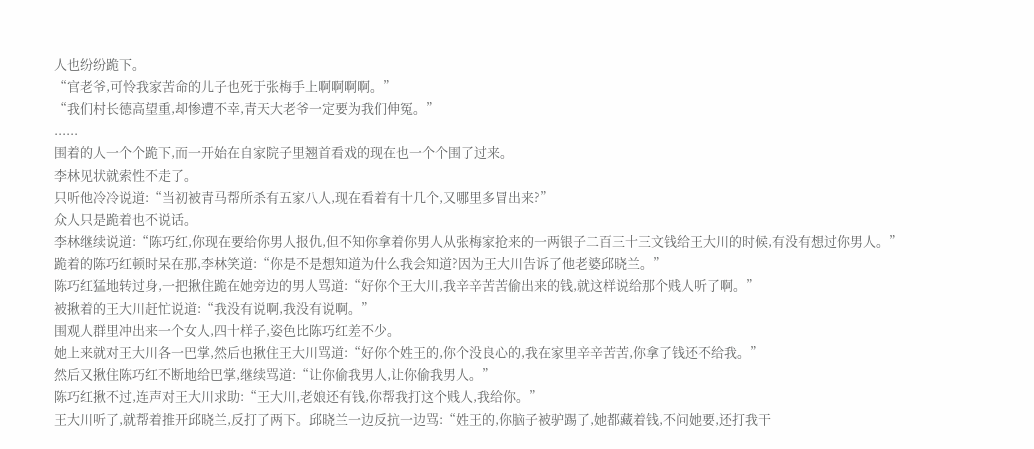人也纷纷跪下。
“官老爷,可怜我家苦命的儿子也死于张梅手上啊啊啊啊。”
“我们村长德高望重,却惨遭不幸,青天大老爷一定要为我们伸冤。”
......
围着的人一个个跪下,而一开始在自家院子里翘首看戏的现在也一个个围了过来。
李林见状就索性不走了。
只听他冷冷说道:“当初被青马帮所杀有五家八人,现在看着有十几个,又哪里多冒出来?”
众人只是跪着也不说话。
李林继续说道:“陈巧红,你现在要给你男人报仇,但不知你拿着你男人从张梅家抢来的一两银子二百三十三文钱给王大川的时候,有没有想过你男人。”
跪着的陈巧红顿时呆在那,李林笑道:“你是不是想知道为什么我会知道?因为王大川告诉了他老婆邱晓兰。”
陈巧红猛地转过身,一把揪住跪在她旁边的男人骂道:“好你个王大川,我辛辛苦苦偷出来的钱,就这样说给那个贱人听了啊。”
被揪着的王大川赶忙说道:“我没有说啊,我没有说啊。”
围观人群里冲出来一个女人,四十样子,姿色比陈巧红差不少。
她上来就对王大川各一巴掌,然后也揪住王大川骂道:“好你个姓王的,你个没良心的,我在家里辛辛苦苦,你拿了钱还不给我。”
然后又揪住陈巧红不断地给巴掌,继续骂道:“让你偷我男人,让你偷我男人。”
陈巧红揪不过,连声对王大川求助:“王大川,老娘还有钱,你帮我打这个贱人,我给你。”
王大川听了,就帮着推开邱晓兰,反打了两下。邱晓兰一边反抗一边骂:“姓王的,你脑子被驴踢了,她都藏着钱,不问她要,还打我干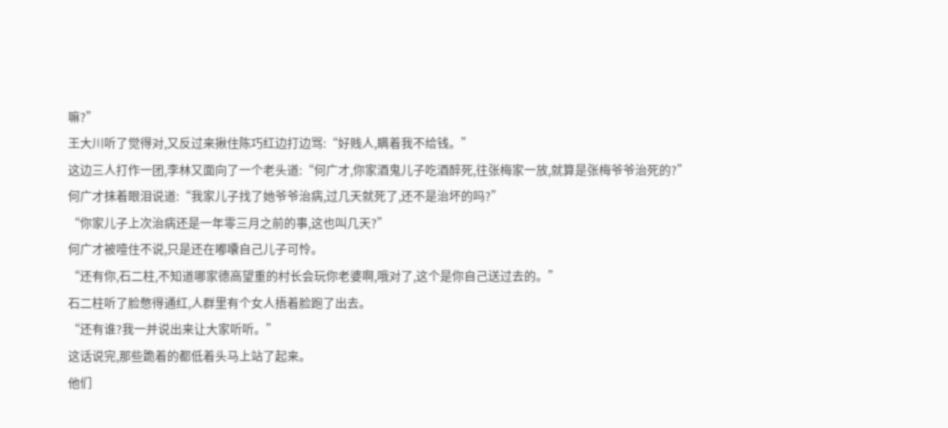嘛?”
王大川听了觉得对,又反过来揪住陈巧红边打边骂:“好贱人,瞒着我不给钱。”
这边三人打作一团,李林又面向了一个老头道:“何广才,你家酒鬼儿子吃酒醉死,往张梅家一放,就算是张梅爷爷治死的?”
何广才抹着眼泪说道:“我家儿子找了她爷爷治病,过几天就死了,还不是治坏的吗?”
“你家儿子上次治病还是一年零三月之前的事,这也叫几天?”
何广才被噎住不说,只是还在嘟囔自己儿子可怜。
“还有你,石二柱,不知道哪家德高望重的村长会玩你老婆啊,哦对了,这个是你自己送过去的。”
石二柱听了脸憋得通红,人群里有个女人捂着脸跑了出去。
“还有谁?我一并说出来让大家听听。”
这话说完,那些跪着的都低着头马上站了起来。
他们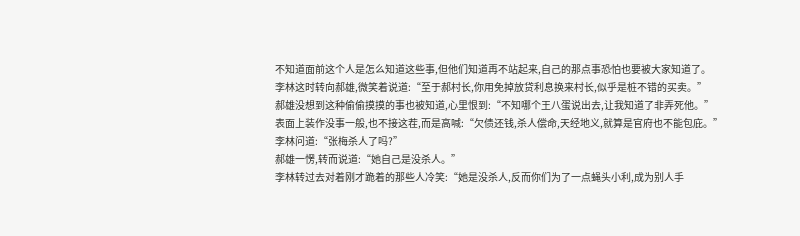不知道面前这个人是怎么知道这些事,但他们知道再不站起来,自己的那点事恐怕也要被大家知道了。
李林这时转向郝雄,微笑着说道:“至于郝村长,你用免掉放贷利息换来村长,似乎是桩不错的买卖。”
郝雄没想到这种偷偷摸摸的事也被知道,心里恨到:“不知哪个王八蛋说出去,让我知道了非弄死他。”
表面上装作没事一般,也不接这茬,而是高喊:“欠债还钱,杀人偿命,天经地义,就算是官府也不能包庇。”
李林问道:“张梅杀人了吗?”
郝雄一愣,转而说道:“她自己是没杀人。”
李林转过去对着刚才跪着的那些人冷笑:“她是没杀人,反而你们为了一点蝇头小利,成为别人手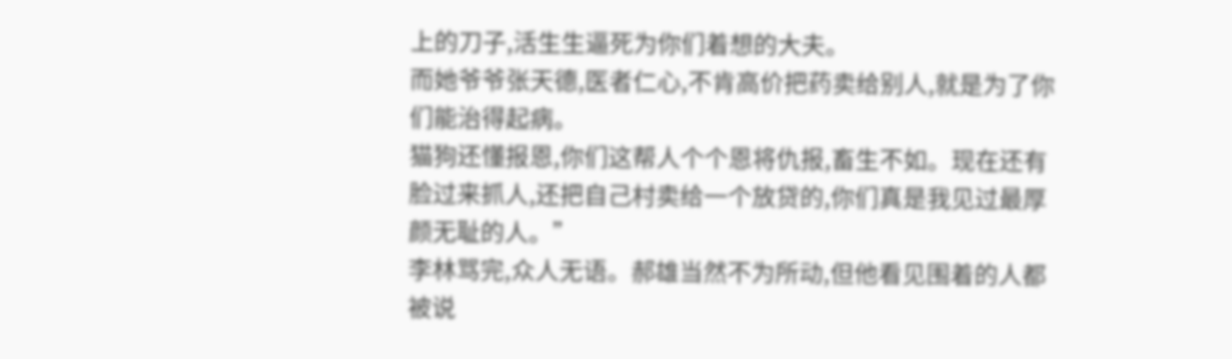上的刀子,活生生逼死为你们着想的大夫。
而她爷爷张天德,医者仁心,不肯高价把药卖给别人,就是为了你们能治得起病。
猫狗还懂报恩,你们这帮人个个恩将仇报,畜生不如。现在还有脸过来抓人,还把自己村卖给一个放贷的,你们真是我见过最厚颜无耻的人。”
李林骂完,众人无语。郝雄当然不为所动,但他看见围着的人都被说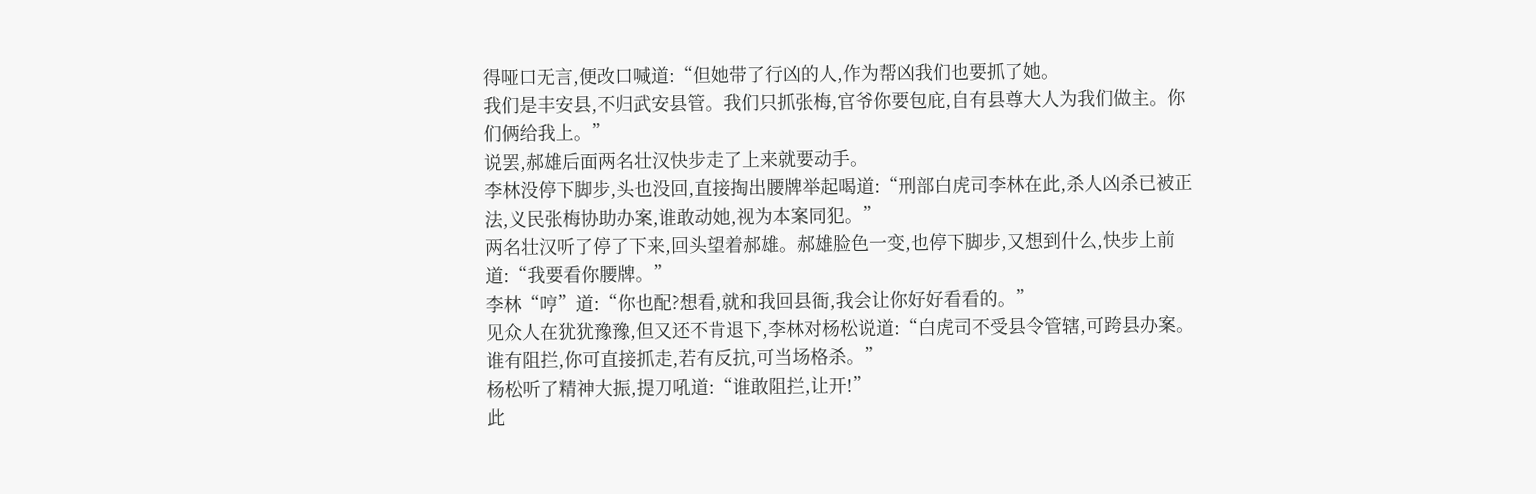得哑口无言,便改口喊道:“但她带了行凶的人,作为帮凶我们也要抓了她。
我们是丰安县,不归武安县管。我们只抓张梅,官爷你要包庇,自有县尊大人为我们做主。你们俩给我上。”
说罢,郝雄后面两名壮汉快步走了上来就要动手。
李林没停下脚步,头也没回,直接掏出腰牌举起喝道:“刑部白虎司李林在此,杀人凶杀已被正法,义民张梅协助办案,谁敢动她,视为本案同犯。”
两名壮汉听了停了下来,回头望着郝雄。郝雄脸色一变,也停下脚步,又想到什么,快步上前道:“我要看你腰牌。”
李林“哼”道:“你也配?想看,就和我回县衙,我会让你好好看看的。”
见众人在犹犹豫豫,但又还不肯退下,李林对杨松说道:“白虎司不受县令管辖,可跨县办案。谁有阻拦,你可直接抓走,若有反抗,可当场格杀。”
杨松听了精神大振,提刀吼道:“谁敢阻拦,让开!”
此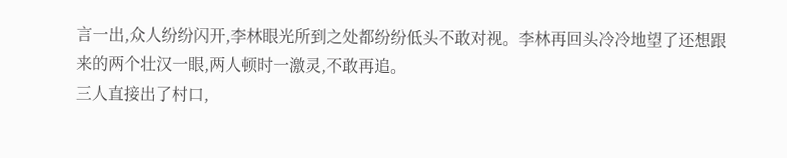言一出,众人纷纷闪开,李林眼光所到之处都纷纷低头不敢对视。李林再回头冷冷地望了还想跟来的两个壮汉一眼,两人顿时一激灵,不敢再追。
三人直接出了村口,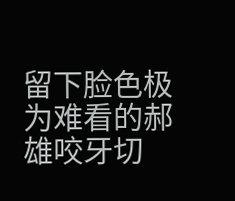留下脸色极为难看的郝雄咬牙切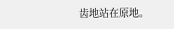齿地站在原地。